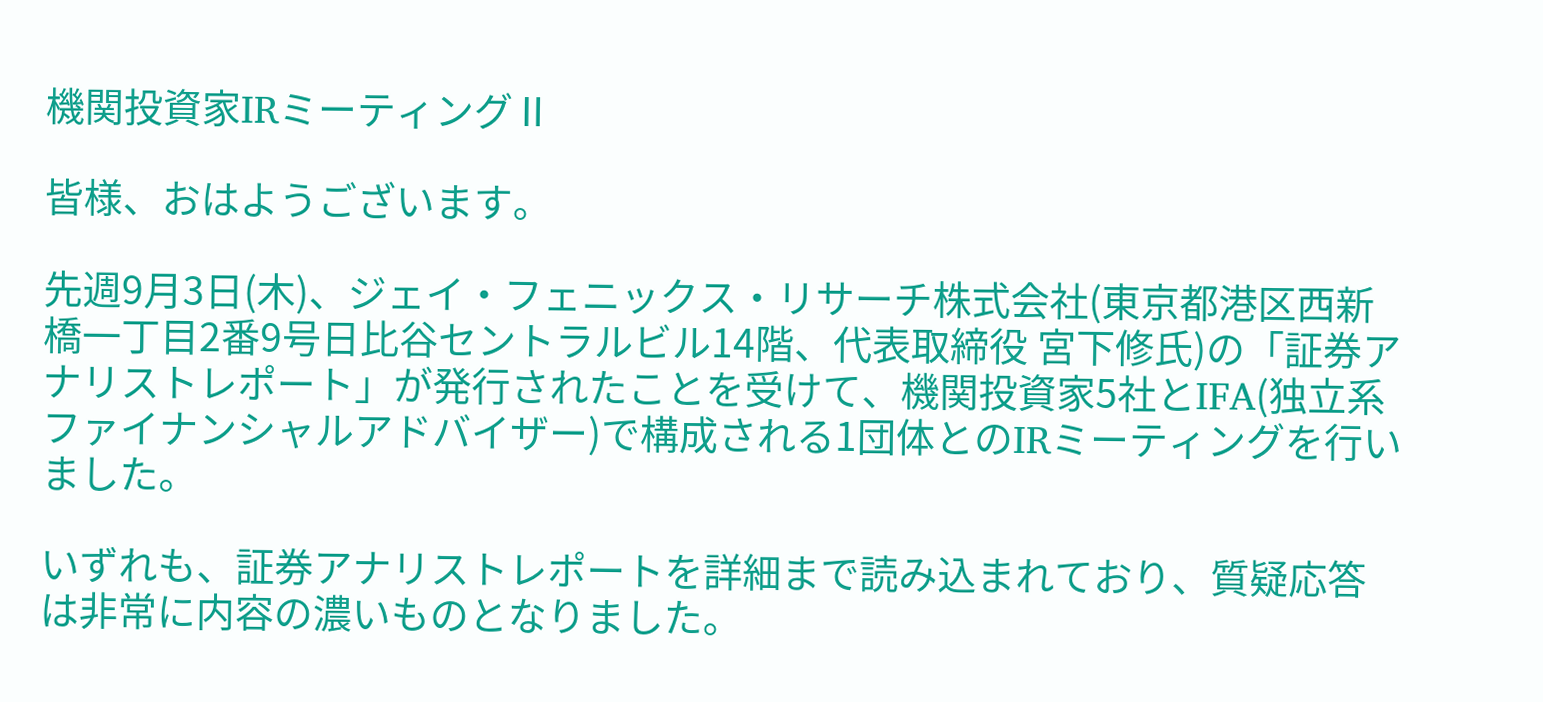機関投資家IRミーティングⅡ

皆様、おはようございます。

先週9月3日(木)、ジェイ・フェニックス・リサーチ株式会社(東京都港区西新橋一丁目2番9号日比谷セントラルビル14階、代表取締役 宮下修氏)の「証券アナリストレポート」が発行されたことを受けて、機関投資家5社とIFA(独立系ファイナンシャルアドバイザー)で構成される1団体とのIRミーティングを行いました。

いずれも、証券アナリストレポートを詳細まで読み込まれており、質疑応答は非常に内容の濃いものとなりました。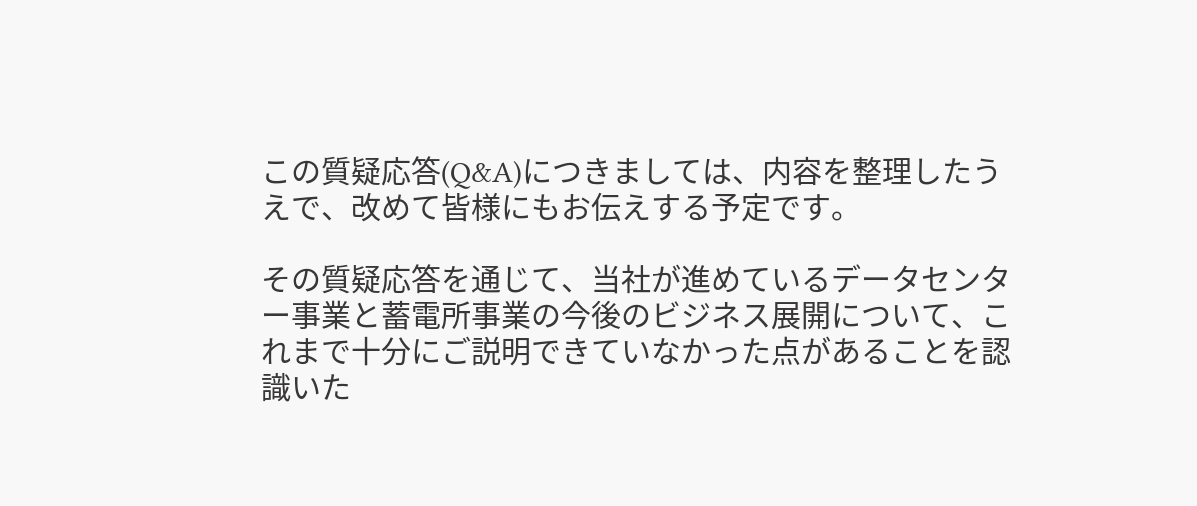この質疑応答(Q&A)につきましては、内容を整理したうえで、改めて皆様にもお伝えする予定です。

その質疑応答を通じて、当社が進めているデータセンター事業と蓄電所事業の今後のビジネス展開について、これまで十分にご説明できていなかった点があることを認識いた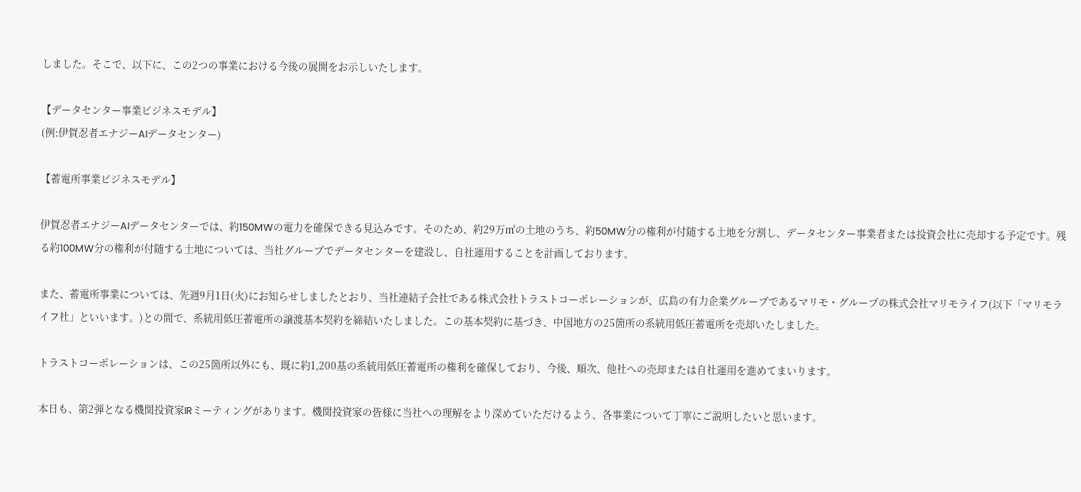しました。そこで、以下に、この2つの事業における今後の展開をお示しいたします。

【データセンター事業ビジネスモデル】
(例:伊賀忍者エナジーAIデータセンター)

【蓄電所事業ビジネスモデル】

伊賀忍者エナジーAIデータセンターでは、約150MWの電力を確保できる見込みです。そのため、約29万㎡の土地のうち、約50MW分の権利が付随する土地を分割し、データセンター事業者または投資会社に売却する予定です。残る約100MW分の権利が付随する土地については、当社グループでデータセンターを建設し、自社運用することを計画しております。

また、蓄電所事業については、先週9月1日(火)にお知らせしましたとおり、当社連結子会社である株式会社トラストコーポレーションが、広島の有力企業グループであるマリモ・グループの株式会社マリモライフ(以下「マリモライフ社」といいます。)との間で、系統用低圧蓄電所の譲渡基本契約を締結いたしました。この基本契約に基づき、中国地方の25箇所の系統用低圧蓄電所を売却いたしました。

トラストコーポレーションは、この25箇所以外にも、既に約1,200基の系統用低圧蓄電所の権利を確保しており、今後、順次、他社への売却または自社運用を進めてまいります。

本日も、第2弾となる機関投資家IRミーティングがあります。機関投資家の皆様に当社への理解をより深めていただけるよう、各事業について丁寧にご説明したいと思います。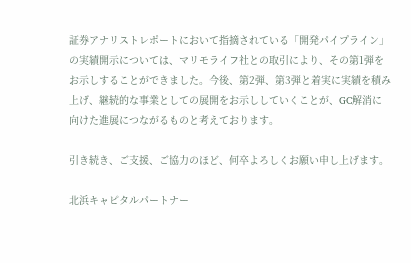証券アナリストレポートにおいて指摘されている「開発パイプライン」の実績開示については、マリモライフ社との取引により、その第1弾をお示しすることができました。今後、第2弾、第3弾と着実に実績を積み上げ、継続的な事業としての展開をお示ししていくことが、GC解消に向けた進展につながるものと考えております。

引き続き、ご支援、ご協力のほど、何卒よろしくお願い申し上げます。

北浜キャピタルパートナー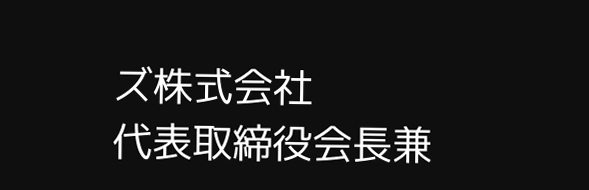ズ株式会社
代表取締役会長兼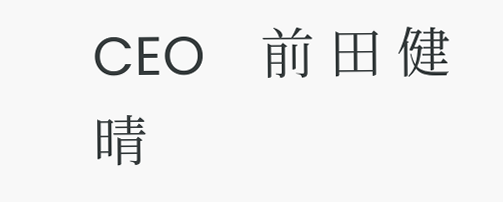CEO    前 田 健 晴